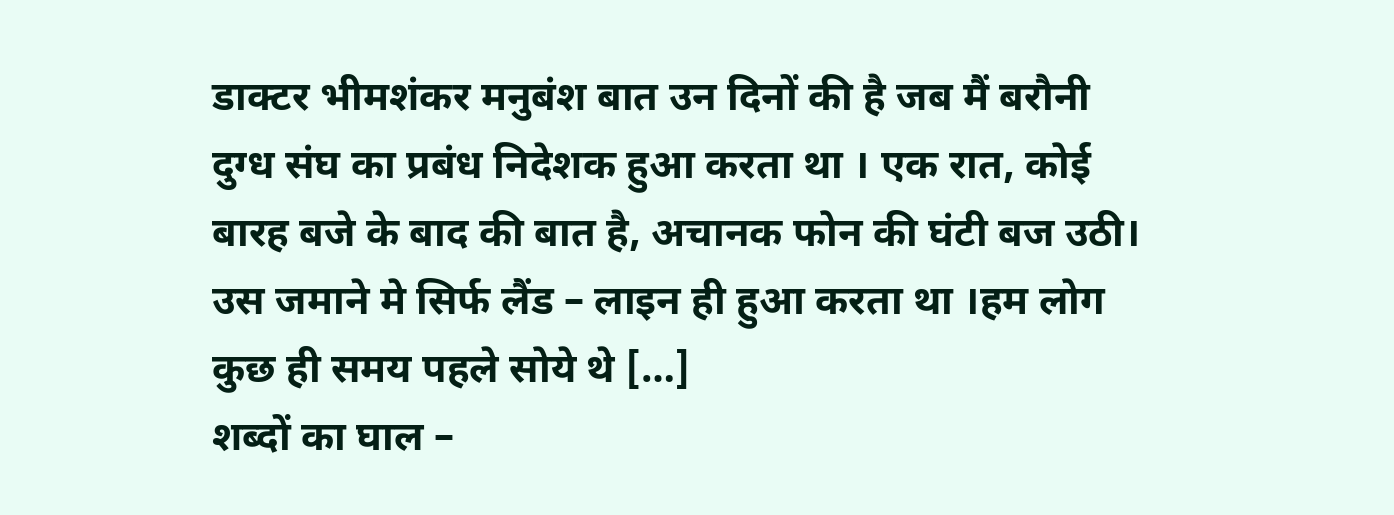डाक्टर भीमशंकर मनुबंश बात उन दिनों की है जब मैं बरौनी दुग्ध संघ का प्रबंध निदेशक हुआ करता था । एक रात, कोई बारह बजे के बाद की बात है, अचानक फोन की घंटी बज उठी। उस जमाने मे सिर्फ लैंड – लाइन ही हुआ करता था ।हम लोग कुछ ही समय पहले सोये थे […]
शब्दों का घाल –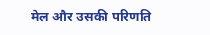मेल और उसकी परिणति